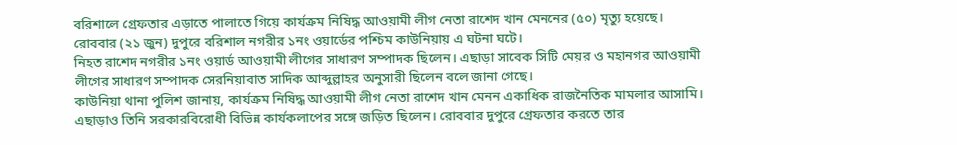বরিশালে গ্রেফতার এড়াতে পালাতে গিয়ে কার্যক্রম নিষিদ্ধ আওয়ামী লীগ নেতা রাশেদ খান মেননের (৫০) মৃত্যু হয়েছে।
রোববার (২১ জুন) দুপুরে বরিশাল নগরীর ১নং ওয়ার্ডের পশ্চিম কাউনিয়ায় এ ঘটনা ঘটে।
নিহত রাশেদ নগরীর ১নং ওয়ার্ড আওয়ামী লীগের সাধারণ সম্পাদক ছিলেন। এছাড়া সাবেক সিটি মেয়র ও মহানগর আওয়ামী লীগের সাধারণ সম্পাদক সেরনিয়াবাত সাদিক আব্দুল্লাহর অনুসারী ছিলেন বলে জানা গেছে।
কাউনিয়া থানা পুলিশ জানায়, কার্যক্রম নিষিদ্ধ আওয়ামী লীগ নেতা রাশেদ খান মেনন একাধিক রাজনৈতিক মামলার আসামি। এছাড়াও তিনি সরকারবিরোধী বিভিন্ন কার্যকলাপের সঙ্গে জড়িত ছিলেন। রোববার দুপুরে গ্রেফতার করতে তার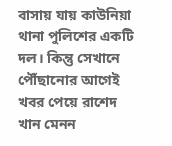বাসায় যায় কাউনিয়া থানা পুলিশের একটি দল। কিন্তু সেখানে পৌঁছানোর আগেই খবর পেয়ে রাশেদ খান মেনন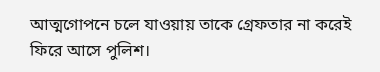আত্মগোপনে চলে যাওয়ায় তাকে গ্রেফতার না করেই ফিরে আসে পুলিশ।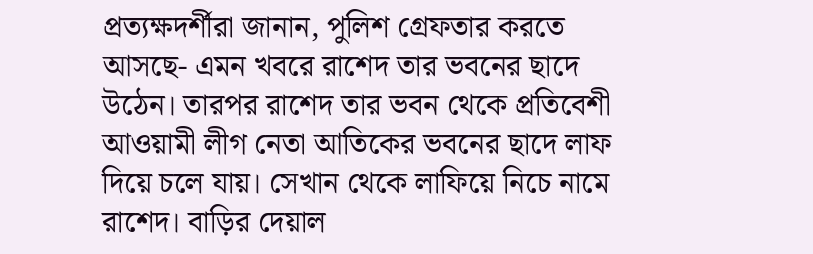প্রত্যক্ষদর্শীরা জানান, পুলিশ গ্রেফতার করতে আসছে- এমন খবরে রাশেদ তার ভবনের ছাদে উঠেন। তারপর রাশেদ তার ভবন থেকে প্রতিবেশী আওয়ামী লীগ নেতা আতিকের ভবনের ছাদে লাফ দিয়ে চলে যায়। সেখান থেকে লাফিয়ে নিচে নামে রাশেদ। বাড়ির দেয়াল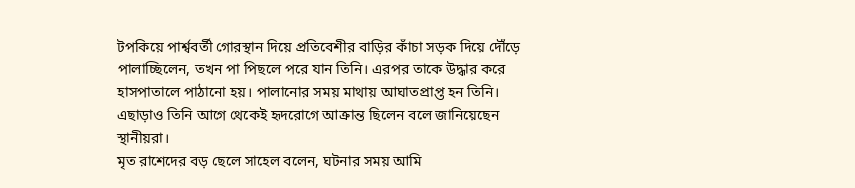টপকিয়ে পার্শ্ববর্তী গোরস্থান দিয়ে প্রতিবেশীর বাড়ির কাঁচা সড়ক দিয়ে দৌঁড়ে পালাচ্ছিলেন, তখন পা পিছলে পরে যান তিনি। এরপর তাকে উদ্ধার করে হাসপাতালে পাঠানো হয়। পালানোর সময় মাথায় আঘাতপ্রাপ্ত হন তিনি। এছাড়াও তিনি আগে থেকেই হৃদরোগে আক্রান্ত ছিলেন বলে জানিয়েছেন স্থানীয়রা।
মৃত রাশেদের বড় ছেলে সাহেল বলেন, ঘটনার সময় আমি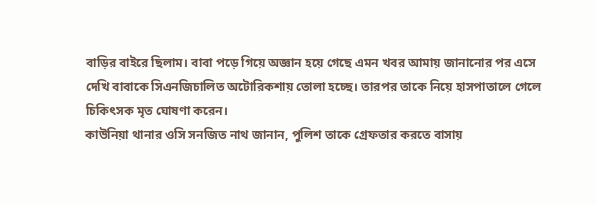বাড়ির বাইরে ছিলাম। বাবা পড়ে গিয়ে অজ্ঞান হয়ে গেছে এমন খবর আমায় জানানোর পর এসে দেখি বাবাকে সিএনজিচালিত অটোরিকশায় তোলা হচ্ছে। তারপর তাকে নিয়ে হাসপাতালে গেলে চিকিৎসক মৃত ঘোষণা করেন।
কাউনিয়া থানার ওসি সনজিত নাথ জানান, পুলিশ তাকে গ্রেফতার করতে বাসায়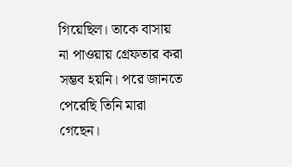গিয়েছিল। তাকে বাসায় না পাওয়ায় গ্রেফতার করা সম্ভব হয়নি। পরে জানতে পেরেছি তিনি মারা গেছেন।